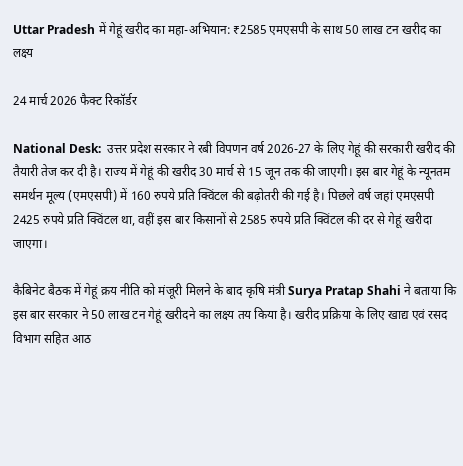Uttar Pradesh में गेहूं खरीद का महा-अभियान: ₹2585 एमएसपी के साथ 50 लाख टन खरीद का लक्ष्य

24 मार्च 2026 फैक्ट रिकॉर्डर

National Desk:  उत्तर प्रदेश सरकार ने रबी विपणन वर्ष 2026-27 के लिए गेहूं की सरकारी खरीद की तैयारी तेज कर दी है। राज्य में गेहूं की खरीद 30 मार्च से 15 जून तक की जाएगी। इस बार गेहूं के न्यूनतम समर्थन मूल्य (एमएसपी) में 160 रुपये प्रति क्विंटल की बढ़ोतरी की गई है। पिछले वर्ष जहां एमएसपी 2425 रुपये प्रति क्विंटल था, वहीं इस बार किसानों से 2585 रुपये प्रति क्विंटल की दर से गेहूं खरीदा जाएगा।

कैबिनेट बैठक में गेहूं क्रय नीति को मंजूरी मिलने के बाद कृषि मंत्री Surya Pratap Shahi ने बताया कि इस बार सरकार ने 50 लाख टन गेहूं खरीदने का लक्ष्य तय किया है। खरीद प्रक्रिया के लिए खाद्य एवं रसद विभाग सहित आठ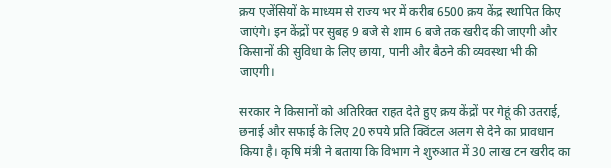क्रय एजेंसियों के माध्यम से राज्य भर में करीब 6500 क्रय केंद्र स्थापित किए जाएंगे। इन केंद्रों पर सुबह 9 बजे से शाम 6 बजे तक खरीद की जाएगी और किसानों की सुविधा के लिए छाया, पानी और बैठने की व्यवस्था भी की जाएगी।

सरकार ने किसानों को अतिरिक्त राहत देते हुए क्रय केंद्रों पर गेहूं की उतराई, छनाई और सफाई के लिए 20 रुपये प्रति क्विंटल अलग से देने का प्रावधान किया है। कृषि मंत्री ने बताया कि विभाग ने शुरुआत में 30 लाख टन खरीद का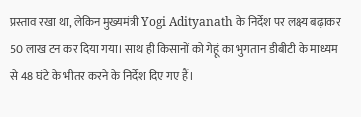प्रस्ताव रखा था, लेकिन मुख्यमंत्री Yogi Adityanath के निर्देश पर लक्ष्य बढ़ाकर 50 लाख टन कर दिया गया। साथ ही किसानों को गेहूं का भुगतान डीबीटी के माध्यम से 48 घंटे के भीतर करने के निर्देश दिए गए हैं।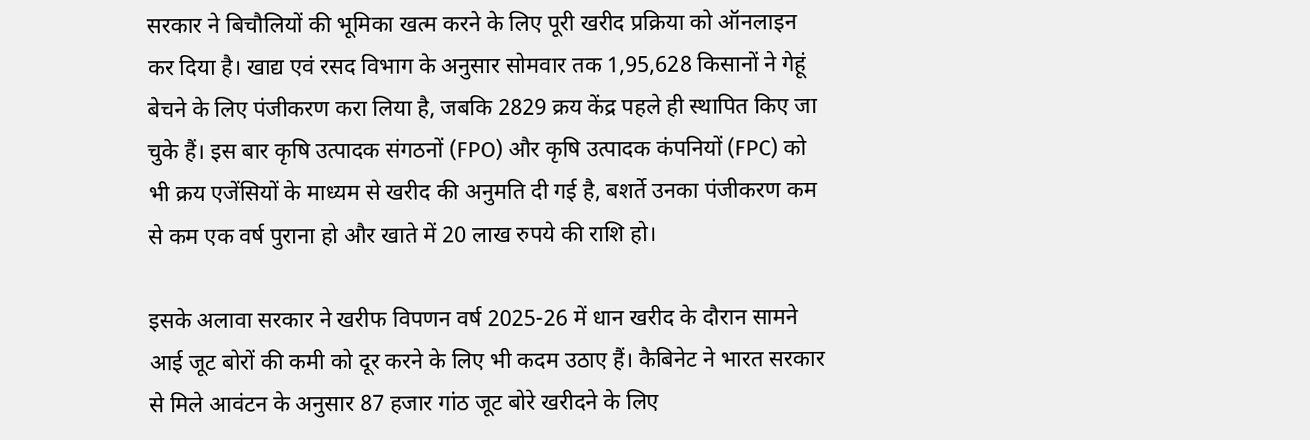सरकार ने बिचौलियों की भूमिका खत्म करने के लिए पूरी खरीद प्रक्रिया को ऑनलाइन कर दिया है। खाद्य एवं रसद विभाग के अनुसार सोमवार तक 1,95,628 किसानों ने गेहूं बेचने के लिए पंजीकरण करा लिया है, जबकि 2829 क्रय केंद्र पहले ही स्थापित किए जा चुके हैं। इस बार कृषि उत्पादक संगठनों (FPO) और कृषि उत्पादक कंपनियों (FPC) को भी क्रय एजेंसियों के माध्यम से खरीद की अनुमति दी गई है, बशर्ते उनका पंजीकरण कम से कम एक वर्ष पुराना हो और खाते में 20 लाख रुपये की राशि हो।

इसके अलावा सरकार ने खरीफ विपणन वर्ष 2025-26 में धान खरीद के दौरान सामने आई जूट बोरों की कमी को दूर करने के लिए भी कदम उठाए हैं। कैबिनेट ने भारत सरकार से मिले आवंटन के अनुसार 87 हजार गांठ जूट बोरे खरीदने के लिए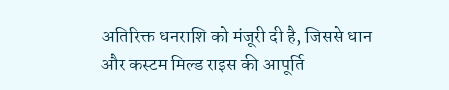अतिरिक्त धनराशि को मंजूरी दी है, जिससे धान और कस्टम मिल्ड राइस की आपूर्ति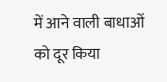में आने वाली बाधाओं को दूर किया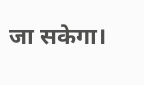जा सकेगा।